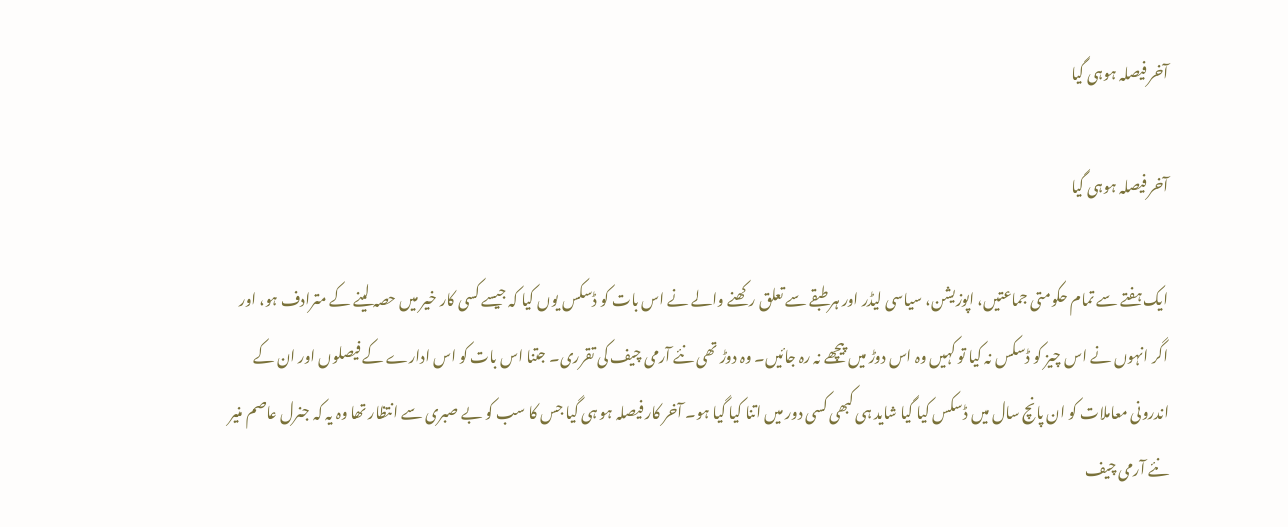آخر فیصلہ ہوہی گیا

آخر فیصلہ ہوہی گیا

ایک ہفتے سے تمام حکومتی جماعتیں، اپوزیشن، سیاسی لیڈر اور ہر طبقے سے تعلق رکھنے والے نے اس بات کو ڈسکس یوں کیا کہ جیسے کسی کار خیر میں حصہ لینے کے مترادف ہو، اور اگر انہوں نے اس چیز کو ڈسکس نہ کیا تو کہیں وہ اس دوڑ میں پیچھے نہ رہ جائیں۔ وہ دوڑ تھی نئے آرمی چیف کی تقرری۔ جتنا اس بات کو اس ادارے کے فیصلوں اور ان کے اندرونی معاملات کو ان پانچ سال میں ڈسکس کیا گیا شاید ہی کبھی کسی دور میں اتنا کیا گیا ہو۔ آخر کار فیصلہ ہو ہی گیا جس کا سب کو بے صبری سے انتظار تھا وہ یہ کہ جنرل عاصم منیر نئے آرمی چیف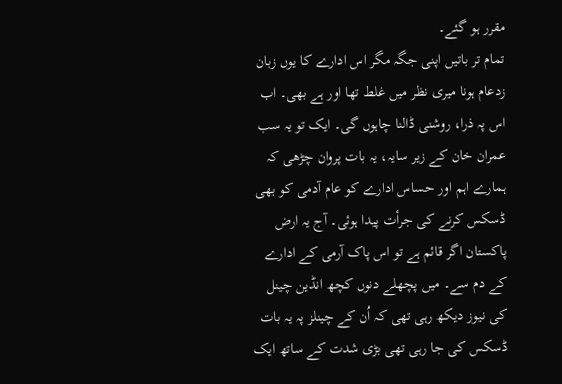مقرر ہو گئے۔
تمام تر باتیں اپنی جگہ مگر اس ادارے کا یوں زبان زدعام ہونا میری نظر میں غلط تھا اور ہے بھی۔ اب اس پہ ذرا، روشنی ڈالنا چاہوں گی۔ ایک تو یہ سب عمران خان کے زیر سایہ، یہ بات پروان چڑھی کہ ہمارے اہم اور حساس ادارے کو عام آدمی کو بھی ڈسکس کرنے کی جرأت پیدا ہوئی۔ آج یہ ارض پاکستان اگر قائم ہے تو اس پاک آرمی کے ادارے کے دم سے۔ میں پچھلے دنوں کچھ انڈین چینل کی نیوز دیکھ رہی تھی کہ اُن کے چینلز پہ یہ بات ڈسکس کی جا رہی تھی بڑی شدت کے ساتھ ایک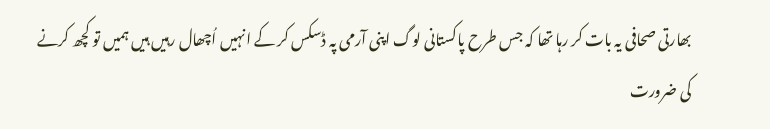بھارتی صحافی یہ بات کر رہا تھا کہ جس طرح پاکستانی لوگ اپنی آرمی پہ ڈسکس کر کے انہیں اُچھال رہیں ہیں ہمیں تو کچھ کرنے کی ضرورت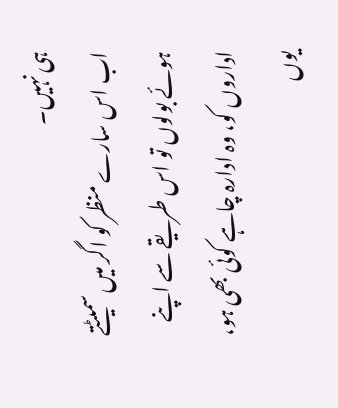ہی نہیں۔
اب اس سارے منظر کو اگر میں سمیٹتے ہوئے بولوں تو اس طریقے سے اپنے اداروں کو، وہ ادارہ چاہے کوئی بھی ہو، یوں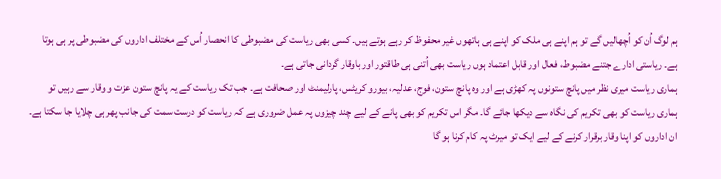ہم لوگ اُن کو اُچھالیں گے تو ہم اپنے ہی ملک کو اپنے ہی ہاتھوں غیر محفوظ کر رہے ہوتے ہیں۔ کسی بھی ریاست کی مضبوطی کا انحصار اُس کے مختلف اداروں کی مضبوطی پر ہی ہوتا ہے۔ ریاستی ادارے جتنے مضبوط، فعال اور قابل اعتماد ہوں ریاست بھی اُتنی ہی طاقتور اور باوقار گردانی جاتی ہے۔
ہماری ریاست میری نظر میں پانچ ستونوں پہ کھڑی ہے اور وہ پانچ ستون، فوج، عدلیہ، بیورو کریٹس، پارلیمنٹ اور صحافت ہے۔ جب تک ریاست کے یہ پانچ ستون عزت و وقار سے رہیں تو ہماری ریاست کو بھی تکریم کی نگاہ سے دیکھا جائے گا۔ مگر اس تکریم کو بھی پانے کے لیے چند چیزوں پہ عمل ضروری ہے کہ ریاست کو درست سمت کی جانب پھر ہی چلایا جا سکتا ہے۔ ان اداروں کو اپنا وقار برقرار کرنے کے لیے ایک تو میرٹ پہ کام کرنا ہو گا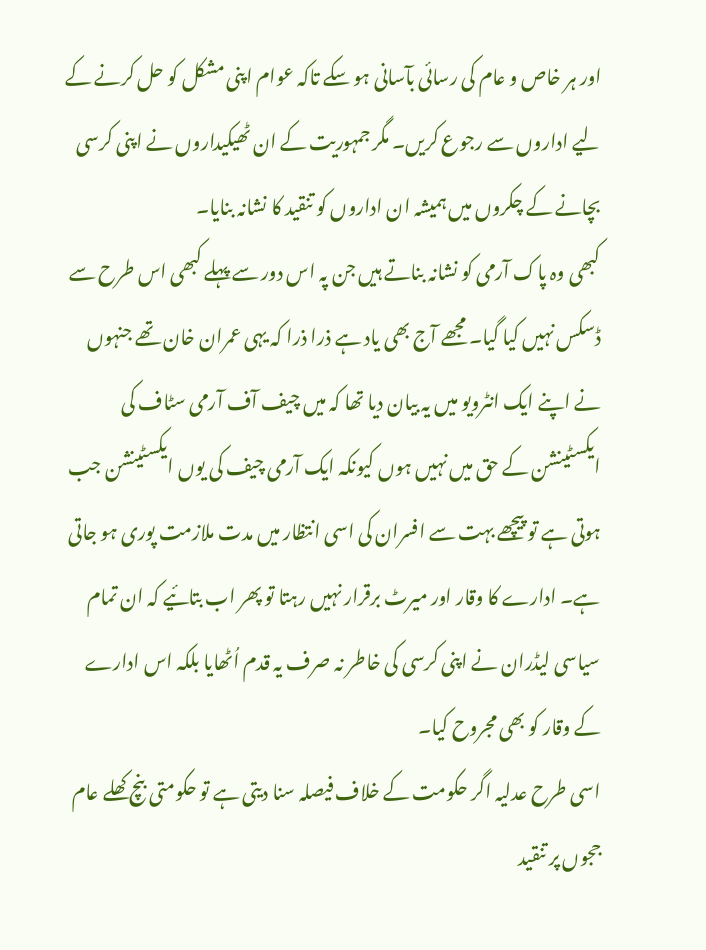اور ہر خاص و عام کی رسائی بآسانی ہو سکے تاکہ عوام اپنی مشکل کو حل کرنے کے لیے اداروں سے رجوع کریں۔ مگر جمہوریت کے ان ٹھیکیداروں نے اپنی کرسی بچانے کے چکروں میں ہمیشہ ان اداروں کو تنقید کا نشانہ بنایا۔
کبھی وہ پاک آرمی کو نشانہ بناتے ہیں جن پہ اس دور سے پہلے کبھی اس طرح سے ڈسکس نہیں کیا گیا۔ مجھے آج بھی یاد ہے ذرا ذرا کہ یہی عمران خان تھے جنہوں نے اپنے ایک انٹرویو میں یہ بیان دیا تھا کہ میں چیف آف آرمی سٹاف کی ایکسٹینشن کے حق میں نہیں ہوں کیونکہ ایک آرمی چیف کی یوں ایکسٹینشن جب ہوتی ہے تو پیچھے بہت سے افسران کی اسی انتظار میں مدت ملازمت پوری ہو جاتی ہے۔ ادارے کا وقار اور میرٹ برقرار نہیں رہتا تو پھر اب بتائیے کہ ان تمام سیاسی لیڈران نے اپنی کرسی کی خاطر نہ صرف یہ قدم اُٹھایا بلکہ اس ادارے کے وقار کو بھی مجروح کیا۔
اسی طرح عدلیہ اگر حکومت کے خلاف فیصلہ سنا دیتی ہے تو حکومتی بنچ کھلے عام ججوں پر تنقید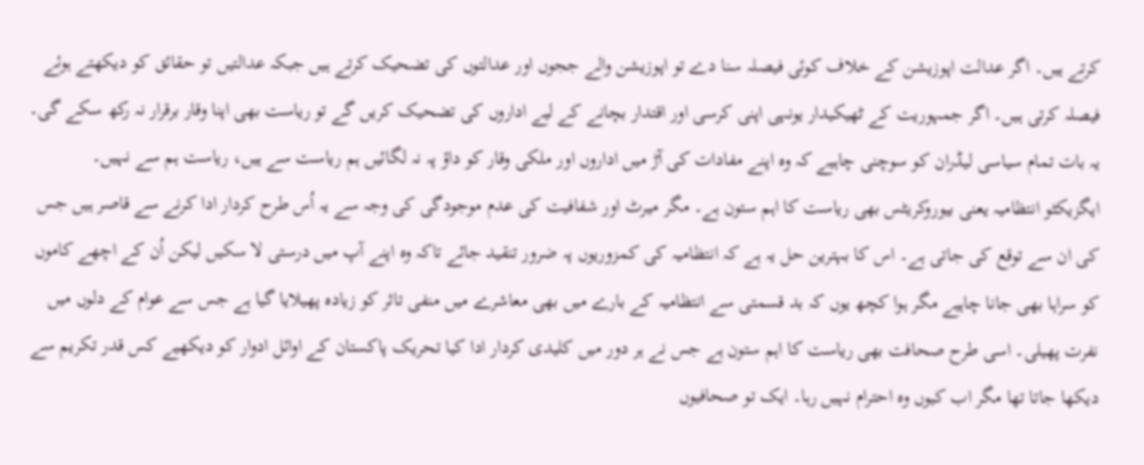کرتے ہیں۔ اگر عدالت اپوزیشن کے خلاف کوئی فیصلہ سنا دے تو اپوزیشن والے ججوں اور عدالتوں کی تضحیک کرتے ہیں جبکہ عدالتیں تو حقائق کو دیکھتے ہوئے فیصلہ کرتی ہیں۔ اگر جمہوریت کے ٹھیکیدار یونہی اپنی کرسی اور اقتدار بچانے کے لیے اداروں کی تضحیک کریں گے تو ریاست بھی اپنا وقار برقرار نہ رکھ سکے گی۔ یہ بات تمام سیاسی لیڈران کو سوچنی چاہیے کہ وہ اپنے مفادات کی آڑ میں اداروں اور ملکی وقار کو داؤ پہ نہ لگائیں ہم ریاست سے ہیں، ریاست ہم سے نہیں۔
ایگزیکٹو انتظامیہ یعنی بیوروکریٹس بھی ریاست کا اہم ستون ہے۔ مگر میرٹ اور شفافیت کی عدم موجودگی کی وجہ سے یہ اُس طرح کردار ادا کرنے سے قاصر ہیں جس کی ان سے توقع کی جاتی ہے۔ اس کا بہترین حل یہ ہے کہ انتظامیہ کی کمزوریوں پہ ضرور تنقید جائے تاکہ وہ اپنے آپ میں درستی لا سکیں لیکن اُن کے اچھے کاموں کو سراہا بھی جانا چاہیے مگر ہوا کچھ یوں کہ بد قسمتی سے انتظامیہ کے بارے میں بھی معاشرے میں منفی تاثر کو زیادہ پھیلایا گیا ہے جس سے عوام کے دلوں میں نفرت پھیلی۔ اسی طرح صحافت بھی ریاست کا اہم ستون ہے جس نے ہر دور میں کلیدی کردار ادا کیا تحریک پاکستان کے اوائل ادوار کو دیکھیے کس قدر تکریم سے دیکھا جاتا تھا مگر اب کیوں وہ احترام نہیں رہا۔ ایک تو صحافیوں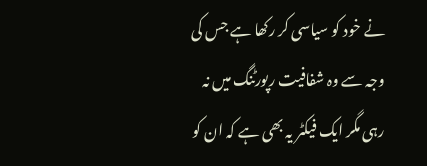نے خود کو سیاسی کر رکھا ہے جس کی وجہ سے وہ شفافیت رپورٹنگ میں نہ رہی مگر ایک فیکٹر یہ بھی ہے کہ ان کو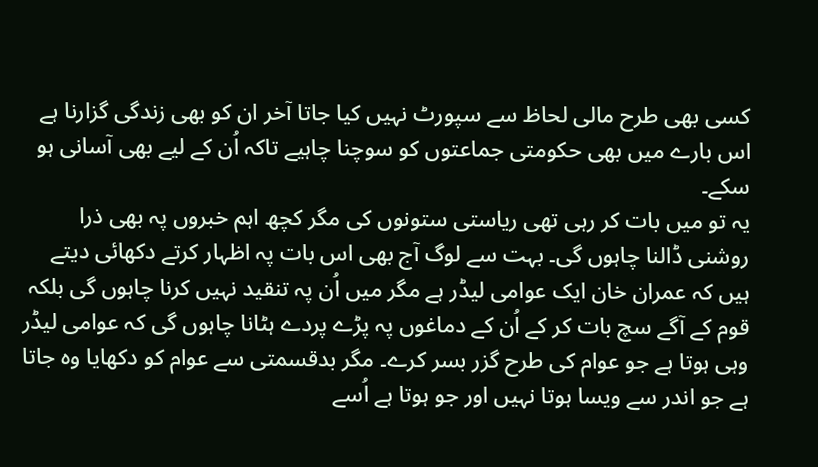کسی بھی طرح مالی لحاظ سے سپورٹ نہیں کیا جاتا آخر ان کو بھی زندگی گزارنا ہے اس بارے میں بھی حکومتی جماعتوں کو سوچنا چاہیے تاکہ اُن کے لیے بھی آسانی ہو سکے۔
یہ تو میں بات کر رہی تھی ریاستی ستونوں کی مگر کچھ اہم خبروں پہ بھی ذرا روشنی ڈالنا چاہوں گی۔ بہت سے لوگ آج بھی اس بات پہ اظہار کرتے دکھائی دیتے ہیں کہ عمران خان ایک عوامی لیڈر ہے مگر میں اُن پہ تنقید نہیں کرنا چاہوں گی بلکہ قوم کے آگے سچ بات کر کے اُن کے دماغوں پہ پڑے پردے ہٹانا چاہوں گی کہ عوامی لیڈر وہی ہوتا ہے جو عوام کی طرح گزر بسر کرے۔ مگر بدقسمتی سے عوام کو دکھایا وہ جاتا ہے جو اندر سے ویسا ہوتا نہیں اور جو ہوتا ہے اُسے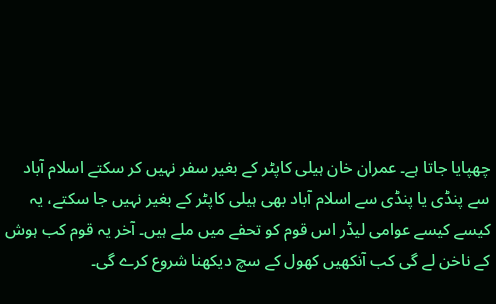چھپایا جاتا ہے۔ عمران خان ہیلی کاپٹر کے بغیر سفر نہیں کر سکتے اسلام آباد سے پنڈی یا پنڈی سے اسلام آباد بھی ہیلی کاپٹر کے بغیر نہیں جا سکتے، یہ کیسے کیسے عوامی لیڈر اس قوم کو تحفے میں ملے ہیں۔ آخر یہ قوم کب ہوش کے ناخن لے گی کب آنکھیں کھول کے سچ دیکھنا شروع کرے گی۔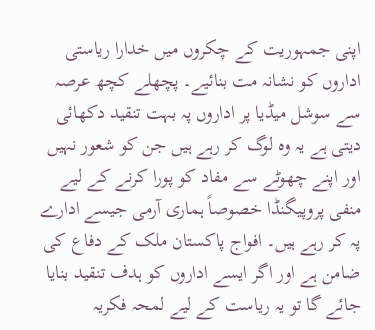اپنی جمہوریت کے چکروں میں خدارا ریاستی اداروں کو نشانہ مت بنائیے۔ پچھلے کچھ عرصہ سے سوشل میڈیا پر اداروں پہ بہت تنقید دکھائی دیتی ہے یہ وہ لوگ کر رہے ہیں جن کو شعور نہیں اور اپنے چھوٹے سے مفاد کو پورا کرنے کے لیے منفی پروپیگنڈا خصوصاً ہماری آرمی جیسے ادارے پہ کر رہے ہیں۔ افواج پاکستان ملک کے دفاع کی ضامن ہے اور اگر ایسے اداروں کو ہدف تنقید بنایا جائے گا تو یہ ریاست کے لیے لمحہ فکریہ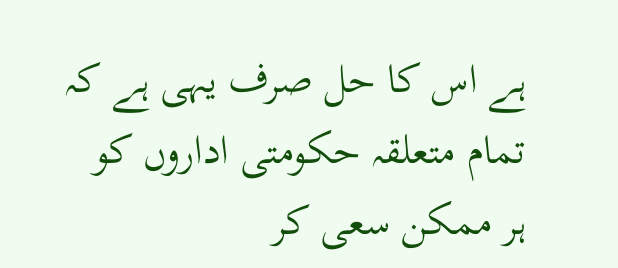ہے اس کا حل صرف یہی ہے کہ تمام متعلقہ حکومتی اداروں کو ہر ممکن سعی کر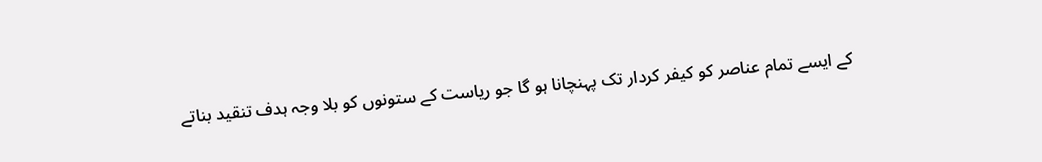کے ایسے تمام عناصر کو کیفر کردار تک پہنچانا ہو گا جو ریاست کے ستونوں کو بلا وجہ ہدف تنقید بناتے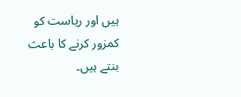ہیں اور ریاست کو کمزور کرنے کا باعث بنتے ہیں۔